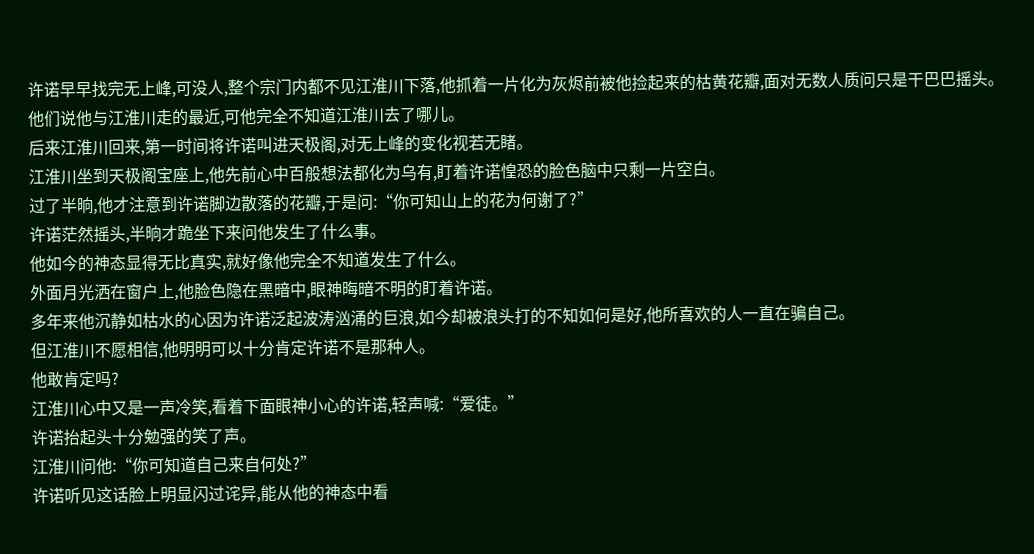许诺早早找完无上峰,可没人,整个宗门内都不见江淮川下落,他抓着一片化为灰烬前被他捡起来的枯黄花瓣,面对无数人质问只是干巴巴摇头。
他们说他与江淮川走的最近,可他完全不知道江淮川去了哪儿。
后来江淮川回来,第一时间将许诺叫进天极阁,对无上峰的变化视若无睹。
江淮川坐到天极阁宝座上,他先前心中百般想法都化为乌有,盯着许诺惶恐的脸色脑中只剩一片空白。
过了半晌,他才注意到许诺脚边散落的花瓣,于是问:“你可知山上的花为何谢了?”
许诺茫然摇头,半晌才跪坐下来问他发生了什么事。
他如今的神态显得无比真实,就好像他完全不知道发生了什么。
外面月光洒在窗户上,他脸色隐在黑暗中,眼神晦暗不明的盯着许诺。
多年来他沉静如枯水的心因为许诺泛起波涛汹涌的巨浪,如今却被浪头打的不知如何是好,他所喜欢的人一直在骗自己。
但江淮川不愿相信,他明明可以十分肯定许诺不是那种人。
他敢肯定吗?
江淮川心中又是一声冷笑,看着下面眼神小心的许诺,轻声喊:“爱徒。”
许诺抬起头十分勉强的笑了声。
江淮川问他:“你可知道自己来自何处?”
许诺听见这话脸上明显闪过诧异,能从他的神态中看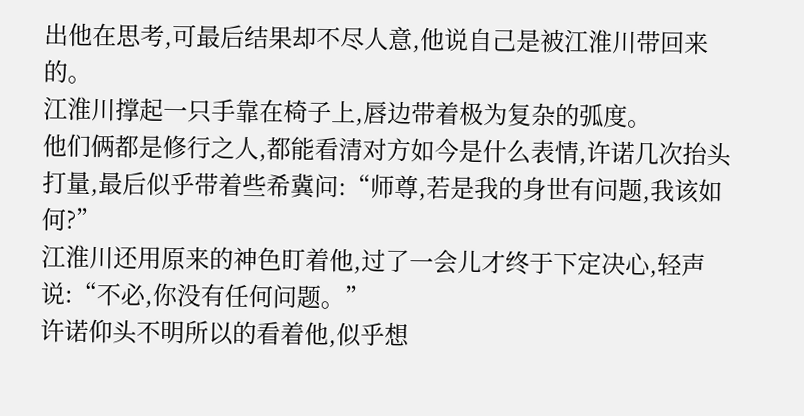出他在思考,可最后结果却不尽人意,他说自己是被江淮川带回来的。
江淮川撑起一只手靠在椅子上,唇边带着极为复杂的弧度。
他们俩都是修行之人,都能看清对方如今是什么表情,许诺几次抬头打量,最后似乎带着些希冀问:“师尊,若是我的身世有问题,我该如何?”
江淮川还用原来的神色盯着他,过了一会儿才终于下定决心,轻声说:“不必,你没有任何问题。”
许诺仰头不明所以的看着他,似乎想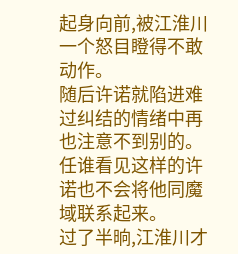起身向前,被江淮川一个怒目瞪得不敢动作。
随后许诺就陷进难过纠结的情绪中再也注意不到别的。
任谁看见这样的许诺也不会将他同魔域联系起来。
过了半晌,江淮川才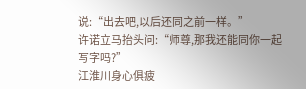说:“出去吧,以后还同之前一样。”
许诺立马抬头问:“师尊,那我还能同你一起写字吗?”
江淮川身心俱疲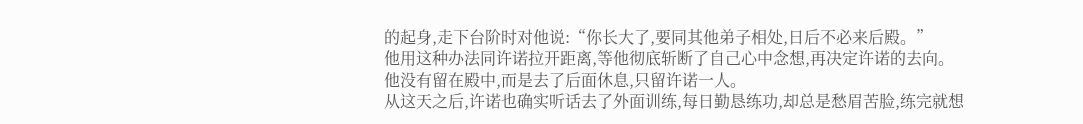的起身,走下台阶时对他说:“你长大了,要同其他弟子相处,日后不必来后殿。”
他用这种办法同许诺拉开距离,等他彻底斩断了自己心中念想,再决定许诺的去向。
他没有留在殿中,而是去了后面休息,只留许诺一人。
从这天之后,许诺也确实听话去了外面训练,每日勤恳练功,却总是愁眉苦脸,练完就想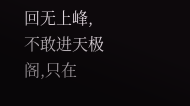回无上峰,不敢进天极阁,只在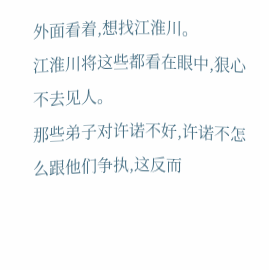外面看着,想找江淮川。
江淮川将这些都看在眼中,狠心不去见人。
那些弟子对许诺不好,许诺不怎么跟他们争执,这反而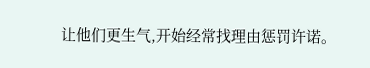让他们更生气,开始经常找理由惩罚许诺。